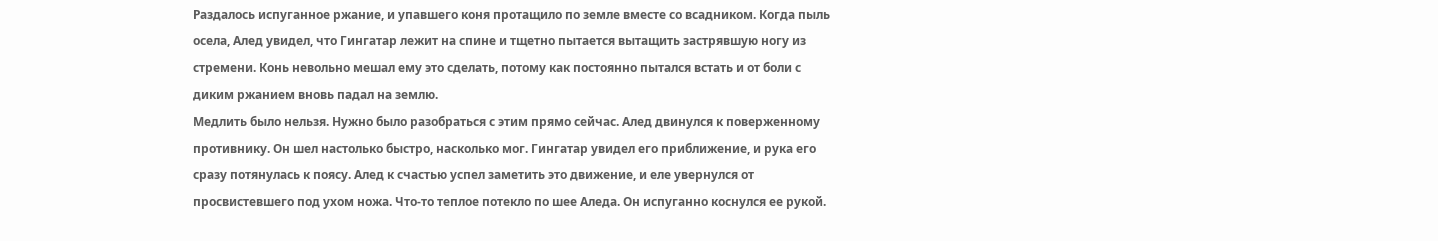Раздалось испуганное ржание, и упавшего коня протащило по земле вместе со всадником. Когда пыль осела, Алед увидел, что Гингатар лежит на спине и тщетно пытается вытащить застрявшую ногу из стремени. Конь невольно мешал ему это сделать, потому как постоянно пытался встать и от боли с диким ржанием вновь падал на землю.
Медлить было нельзя. Нужно было разобраться с этим прямо сейчас. Алед двинулся к поверженному противнику. Он шел настолько быстро, насколько мог. Гингатар увидел его приближение, и рука его сразу потянулась к поясу. Алед к счастью успел заметить это движение, и еле увернулся от просвистевшего под ухом ножа. Что-то теплое потекло по шее Аледа. Он испуганно коснулся ее рукой.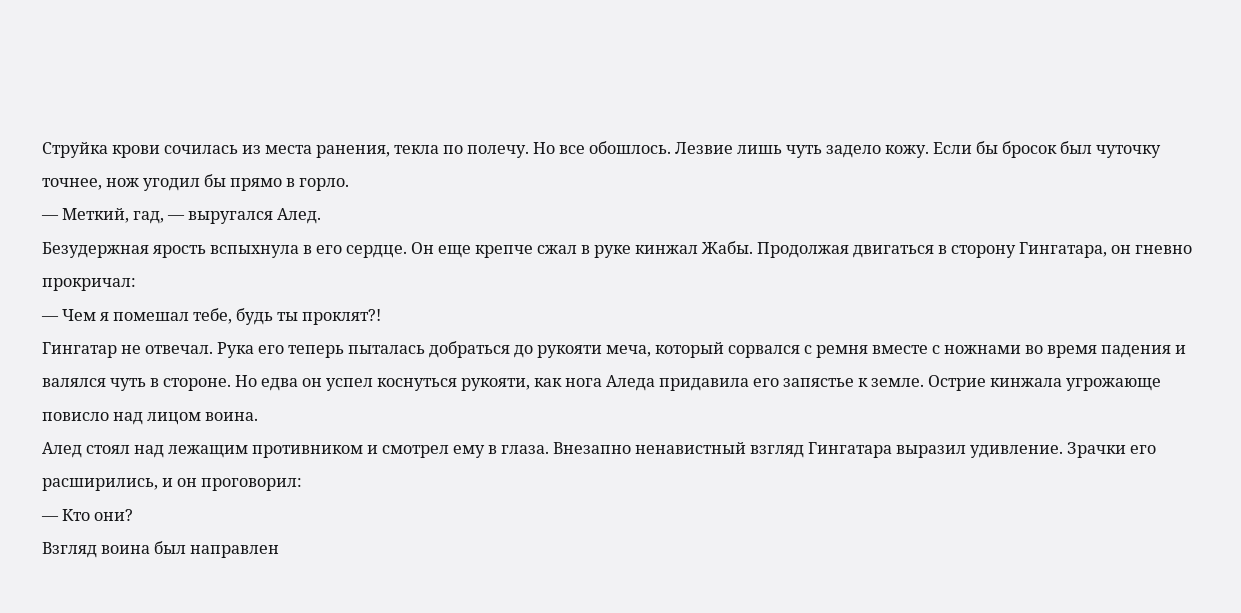Струйка крови сочилась из места ранения, текла по полечу. Но все обошлось. Лезвие лишь чуть задело кожу. Если бы бросок был чуточку точнее, нож угодил бы прямо в горло.
— Меткий, гад, — выругался Алед.
Безудержная ярость вспыхнула в его сердце. Он еще крепче сжал в руке кинжал Жабы. Продолжая двигаться в сторону Гингатара, он гневно прокричал:
— Чем я помешал тебе, будь ты проклят?!
Гингатар не отвечал. Рука его теперь пыталась добраться до рукояти меча, который сорвался с ремня вместе с ножнами во время падения и валялся чуть в стороне. Но едва он успел коснуться рукояти, как нога Аледа придавила его запястье к земле. Острие кинжала угрожающе повисло над лицом воина.
Алед стоял над лежащим противником и смотрел ему в глаза. Внезапно ненавистный взгляд Гингатара выразил удивление. Зрачки его расширились, и он проговорил:
— Кто они?
Взгляд воина был направлен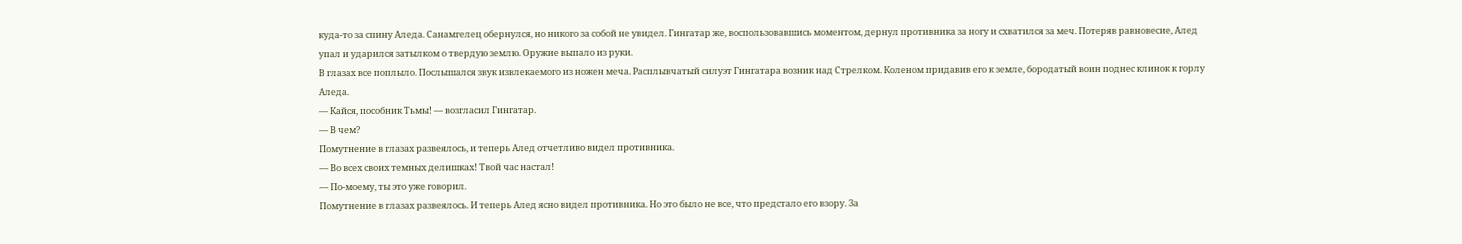куда-то за спину Аледа. Санамгелец обернулся, но никого за собой не увидел. Гингатар же, воспользовавшись моментом, дернул противника за ногу и схватился за меч. Потеряв равновесие, Алед упал и ударился затылком о твердую землю. Оружие выпало из руки.
В глазах все поплыло. Послышался звук извлекаемого из ножен меча. Расплывчатый силуэт Гингатара возник над Стрелком. Коленом придавив его к земле, бородатый воин поднес клинок к горлу Аледа.
— Кайся, пособник Тьмы! — возгласил Гингатар.
— В чем?
Помутнение в глазах развеялось, и теперь Алед отчетливо видел противника.
— Во всех своих темных делишках! Твой час настал!
— По-моему, ты это уже говорил.
Помутнение в глазах развеялось. И теперь Алед ясно видел противника. Но это было не все, что предстало его взору. За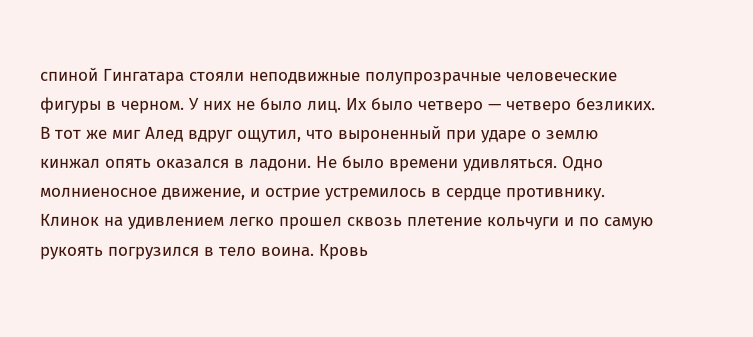спиной Гингатара стояли неподвижные полупрозрачные человеческие фигуры в черном. У них не было лиц. Их было четверо — четверо безликих.
В тот же миг Алед вдруг ощутил, что выроненный при ударе о землю кинжал опять оказался в ладони. Не было времени удивляться. Одно молниеносное движение, и острие устремилось в сердце противнику. Клинок на удивлением легко прошел сквозь плетение кольчуги и по самую рукоять погрузился в тело воина. Кровь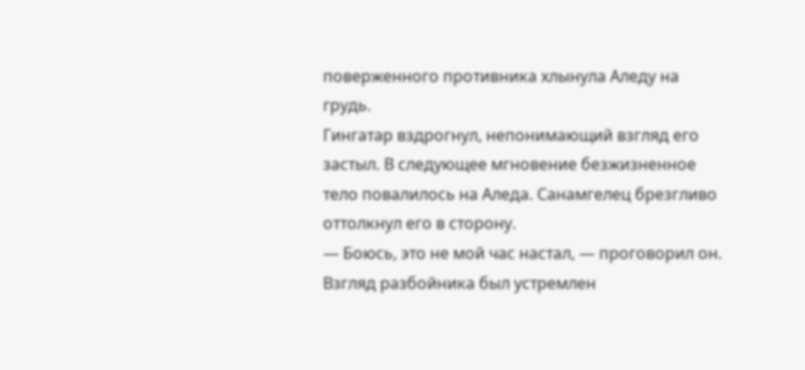поверженного противника хлынула Аледу на грудь.
Гингатар вздрогнул, непонимающий взгляд его застыл. В следующее мгновение безжизненное тело повалилось на Аледа. Санамгелец брезгливо оттолкнул его в сторону.
— Боюсь, это не мой час настал, — проговорил он.
Взгляд разбойника был устремлен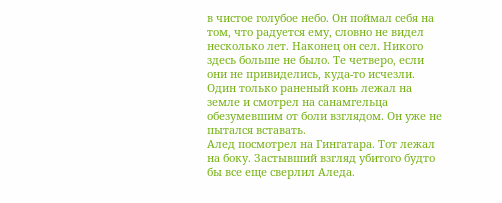в чистое голубое небо. Он поймал себя на том, что радуется ему, словно не видел несколько лет. Наконец он сел. Никого здесь больше не было. Те четверо, если они не привиделись, куда-то исчезли. Один только раненый конь лежал на земле и смотрел на санамгельца обезумевшим от боли взглядом. Он уже не пытался вставать.
Алед посмотрел на Гингатара. Тот лежал на боку. Застывший взгляд убитого будто бы все еще сверлил Аледа.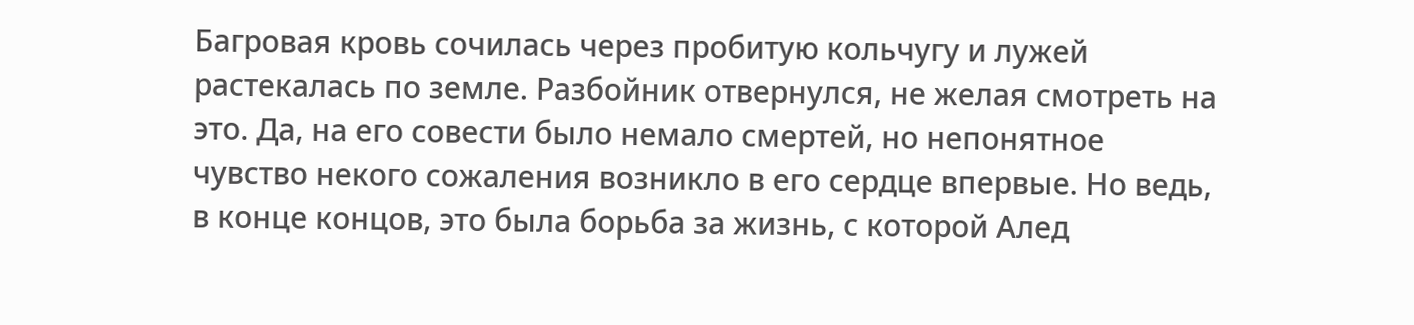Багровая кровь сочилась через пробитую кольчугу и лужей растекалась по земле. Разбойник отвернулся, не желая смотреть на это. Да, на его совести было немало смертей, но непонятное чувство некого сожаления возникло в его сердце впервые. Но ведь, в конце концов, это была борьба за жизнь, с которой Алед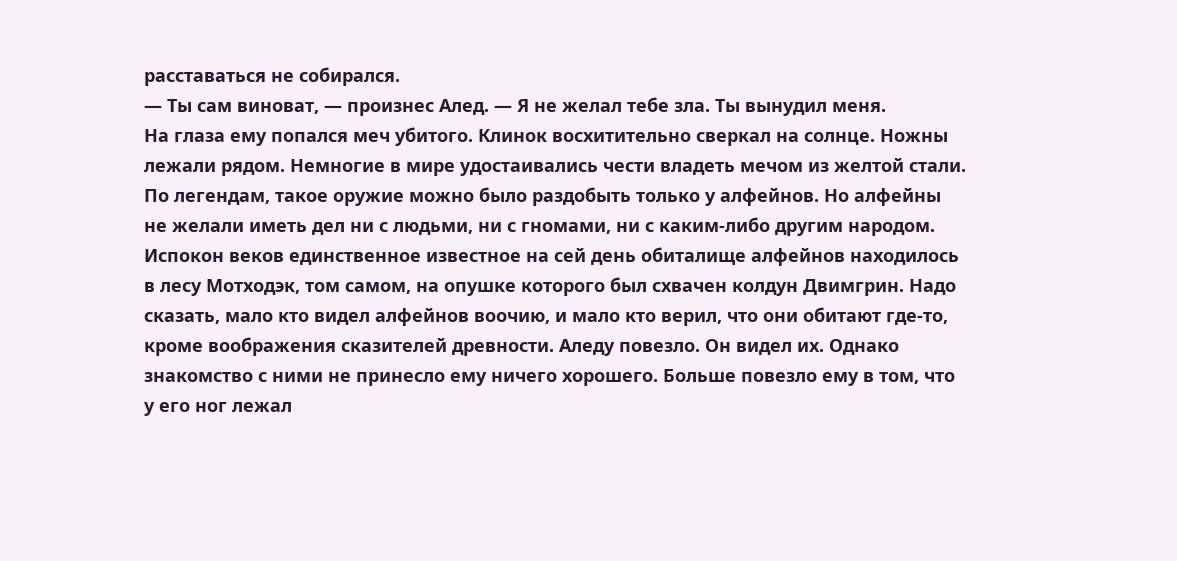расставаться не собирался.
— Ты сам виноват, — произнес Алед. — Я не желал тебе зла. Ты вынудил меня.
На глаза ему попался меч убитого. Клинок восхитительно сверкал на солнце. Ножны лежали рядом. Немногие в мире удостаивались чести владеть мечом из желтой стали. По легендам, такое оружие можно было раздобыть только у алфейнов. Но алфейны не желали иметь дел ни с людьми, ни с гномами, ни с каким-либо другим народом. Испокон веков единственное известное на сей день обиталище алфейнов находилось в лесу Мотходэк, том самом, на опушке которого был схвачен колдун Двимгрин. Надо сказать, мало кто видел алфейнов воочию, и мало кто верил, что они обитают где-то, кроме воображения сказителей древности. Аледу повезло. Он видел их. Однако знакомство с ними не принесло ему ничего хорошего. Больше повезло ему в том, что у его ног лежал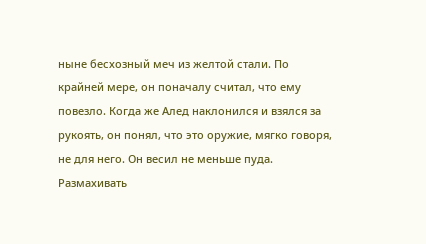ныне бесхозный меч из желтой стали. По крайней мере, он поначалу считал, что ему повезло. Когда же Алед наклонился и взялся за рукоять, он понял, что это оружие, мягко говоря, не для него. Он весил не меньше пуда. Размахивать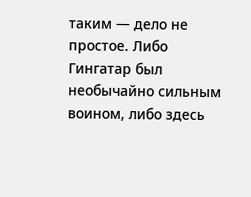таким — дело не простое. Либо Гингатар был необычайно сильным воином, либо здесь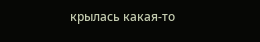крылась какая-то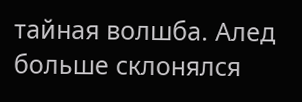тайная волшба. Алед больше склонялся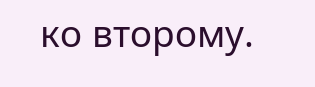ко второму.